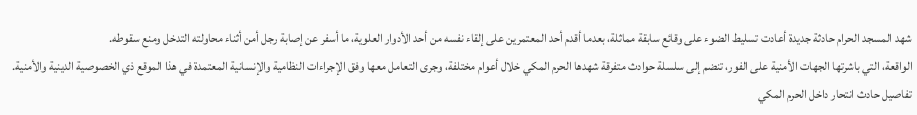شهد المسجد الحرام حادثة جديدة أعادت تسليط الضوء على وقائع سابقة مماثلة، بعدما أقدم أحد المعتمرين على إلقاء نفسه من أحد الأدوار العلوية، ما أسفر عن إصابة رجل أمن أثناء محاولته التدخل ومنع سقوطه.
الواقعة، التي باشرتها الجهات الأمنية على الفور، تنضم إلى سلسلة حوادث متفرقة شهدها الحرم المكي خلال أعوام مختلفة، وجرى التعامل معها وفق الإجراءات النظامية والإنسانية المعتمدة في هذا الموقع ذي الخصوصية الدينية والأمنية.
تفاصيل حادث انتحار داخل الحرم المكي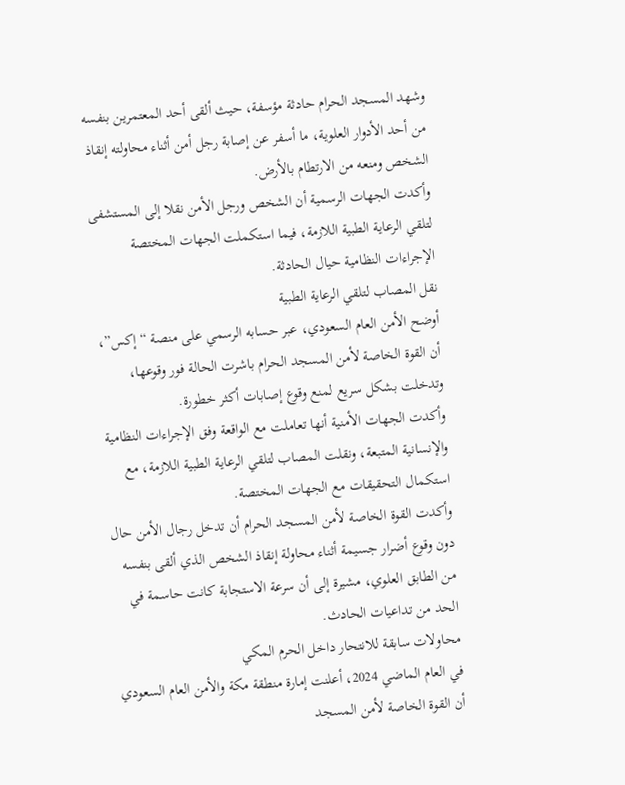وشهد المسجد الحرام حادثة مؤسفة، حيث ألقى أحد المعتمرين بنفسه من أحد الأدوار العلوية، ما أسفر عن إصابة رجل أمن أثناء محاولته إنقاذ الشخص ومنعه من الارتطام بالأرض.
وأكدت الجهات الرسمية أن الشخص ورجل الأمن نقلا إلى المستشفى لتلقي الرعاية الطبية اللازمة، فيما استكملت الجهات المختصة الإجراءات النظامية حيال الحادثة.
نقل المصاب لتلقي الرعاية الطبية
أوضح الأمن العام السعودي، عبر حسابه الرسمي على منصة “إكس”، أن القوة الخاصة لأمن المسجد الحرام باشرت الحالة فور وقوعها، وتدخلت بشكل سريع لمنع وقوع إصابات أكثر خطورة.
وأكدت الجهات الأمنية أنها تعاملت مع الواقعة وفق الإجراءات النظامية والإنسانية المتبعة، ونقلت المصاب لتلقي الرعاية الطبية اللازمة، مع استكمال التحقيقات مع الجهات المختصة.
وأكدت القوة الخاصة لأمن المسجد الحرام أن تدخل رجال الأمن حال دون وقوع أضرار جسيمة أثناء محاولة إنقاذ الشخص الذي ألقى بنفسه من الطابق العلوي، مشيرة إلى أن سرعة الاستجابة كانت حاسمة في الحد من تداعيات الحادث.
محاولات سابقة للانتحار داخل الحرم المكي
في العام الماضي 2024، أعلنت إمارة منطقة مكة والأمن العام السعودي أن القوة الخاصة لأمن المسجد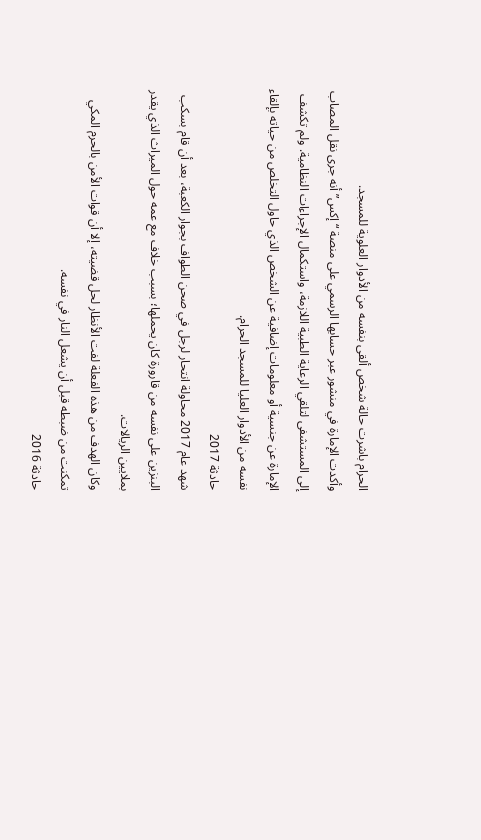الحرام باشرت حالة شخص ألقى بنفسه من الأدوار العلوية للمسجد.
وأكدت الإمارة في منشور عبر حسابها الرسمي على منصة “إكس” أنه جرى نقل المصاب إلى المستشفى لتلقي الرعاية الطبية اللازمة، واستكمال الإجراءات النظامية. ولم تكشف الإمارة عن جنسية أو معلومات إضافية عن الشخص الذي حاول التخلص من حياته بإلقاء نفسه من الأدوار العليا للمسجد الحرام.
حادثة 2017
شهد عام 2017 محاولة انتحار لرجل في صحن الطواف بجوار الكعبة، بعد أن قام بسكب البنزين على نفسه من قارورة كان يحملها؛ بسبب خلاف مع عمه حول الميراث الذي يقدر بملايين الريالات.
وكان الهدف من هذه الفعلة لفت الأنظار لحل قضيته، إلا أن قوات الأمن بالحرم المكي تمكنت من ضبطه قبل أن يشعل النار في نفسه.
حادثة 2016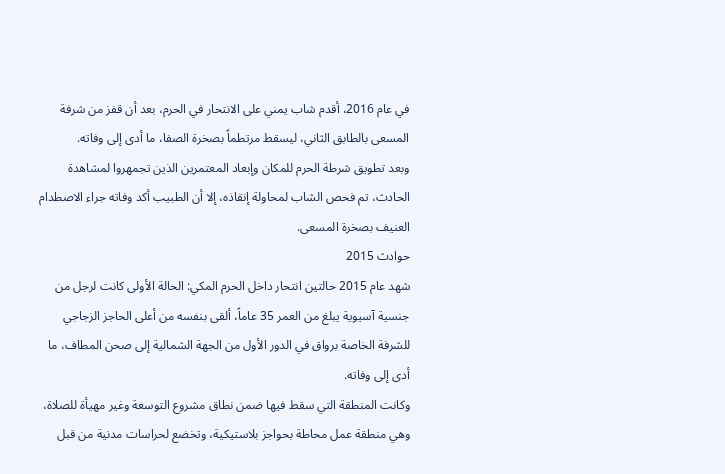في عام 2016، أقدم شاب يمني على الانتحار في الحرم، بعد أن قفز من شرفة المسعى بالطابق الثاني، ليسقط مرتطماً بصخرة الصفا، ما أدى إلى وفاته.
وبعد تطويق شرطة الحرم للمكان وإبعاد المعتمرين الذين تجمهروا لمشاهدة الحادث، تم فحص الشاب لمحاولة إنقاذه، إلا أن الطبيب أكد وفاته جراء الاصطدام العنيف بصخرة المسعى.
حوادث 2015
شهد عام 2015 حالتين انتحار داخل الحرم المكي: الحالة الأولى كانت لرجل من جنسية آسيوية يبلغ من العمر 35 عاماً، ألقى بنفسه من أعلى الحاجز الزجاجي للشرفة الخاصة برواق في الدور الأول من الجهة الشمالية إلى صحن المطاف، ما أدى إلى وفاته.
وكانت المنطقة التي سقط فيها ضمن نطاق مشروع التوسعة وغير مهيأة للصلاة، وهي منطقة عمل محاطة بحواجز بلاستيكية، وتخضع لحراسات مدنية من قبل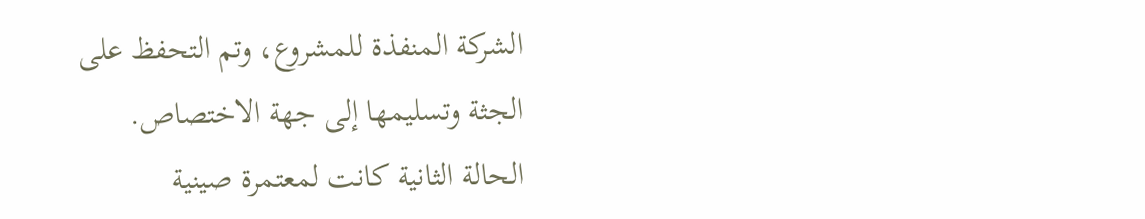الشركة المنفذة للمشروع، وتم التحفظ على الجثة وتسليمها إلى جهة الاختصاص.
الحالة الثانية كانت لمعتمرة صينية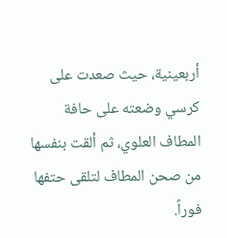أربعينية، حيث صعدت على كرسي وضعته على حافة المطاف العلوي، ثم ألقت بنفسها من صحن المطاف لتلقى حتفها فوراً.